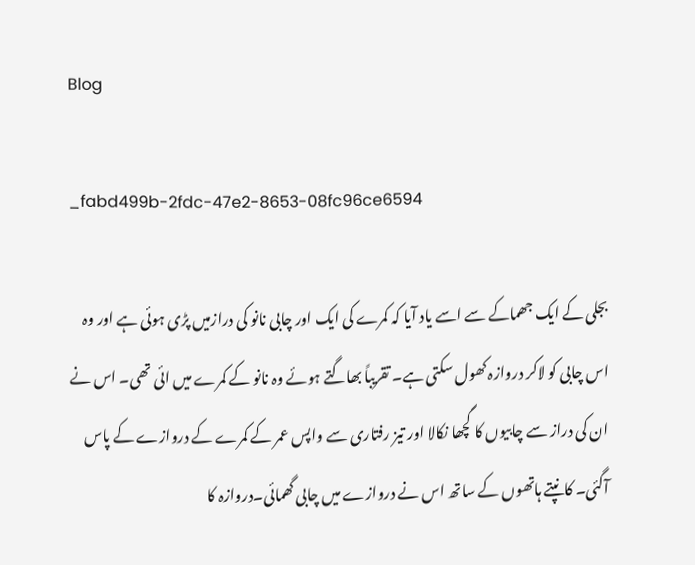Blog

_fabd499b-2fdc-47e2-8653-08fc96ce6594

بجلی کے ایک جھماکے سے اسے یاد آیا کہ کمرے کی ایک اور چابی نانو کی درازمیں پڑی ہوئی ہے اور وہ اس چابی کو لاکر دروازہ کھول سکتی ہے۔ تقریباً بھاگتے ہوئے وہ نانو کے کمرے میں ائی تھی۔ اس نے ان کی دراز سے چابیوں کا گچھا نکالا اور تیز رفتاری سے واپس عمر کے کمرے کے دروازے کے پاس آگئی۔ کانپتے ہاتھوں کے ساتھ اس نے دروازے میں چابی گھمائی۔دروازہ کا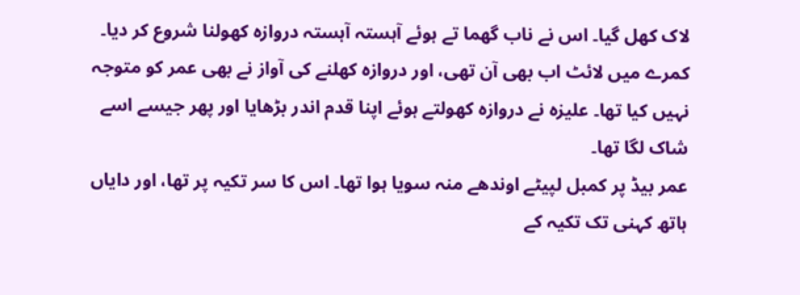لاک کھل گیا۔ اس نے ناب گھما تے ہوئے آہستہ آہستہ دروازہ کھولنا شروع کر دیا۔ کمرے میں لائٹ اب بھی آن تھی، اور دروازہ کھلنے کی آواز نے بھی عمر کو متوجہ نہیں کیا تھا۔ علیزہ نے دروازہ کھولتے ہوئے اپنا قدم اندر بڑھایا اور پھر جیسے اسے شاک لگا تھا۔
عمر بیڈ پر کمبل لپیٹے اوندھے منہ سویا ہوا تھا۔ اس کا سر تکیہ پر تھا، اور دایاں ہاتھ کہنی تک تکیہ کے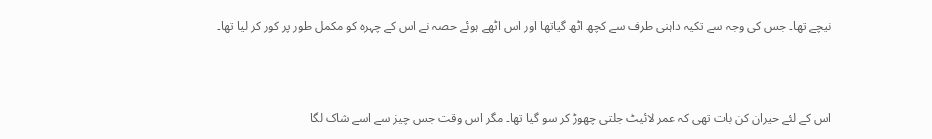نیچے تھا۔ جس کی وجہ سے تکیہ داہنی طرف سے کچھ اٹھ گیاتھا اور اس اٹھے ہوئے حصہ نے اس کے چہرہ کو مکمل طور پر کور کر لیا تھا۔



اس کے لئے حیران کن بات تھی کہ عمر لائیٹ جلتی چھوڑ کر سو گیا تھا۔ مگر اس وقت جس چیز سے اسے شاک لگا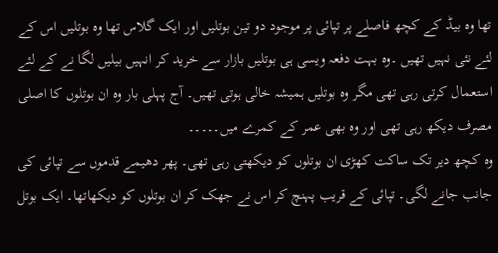تھا وہ بیڈ کے کچھ فاصلے پر تپائی پر موجود دو تین بوتلیں اور ایک گلاس تھا وہ بوتلیں اس کے لئے نئی نہیں تھیں ۔وہ بہت دفعہ ویسی ہی بوتلیں بازار سے خرید کر انہیں بیلیں لگا نے کے لئے استعمال کرتی رہی تھی مگر وہ بوتلیں ہمیشہ خالی ہوتی تھیں۔ آج پہلی بار وہ ان بوتلوں کا اصلی مصرف دیکھ رہی تھی اور وہ بھی عمر کے کمرے میں۔۔۔۔۔
وہ کچھ دیر تک ساکت کھڑی ان بوتلوں کو دیکھتی رہی تھی۔ پھر دھیمے قدموں سے تپائی کی جانب جانے لگی۔ تپائی کے قریب پہنچ کر اس نے جھک کر ان بوتلوں کو دیکھاتھا۔ ایک بوتل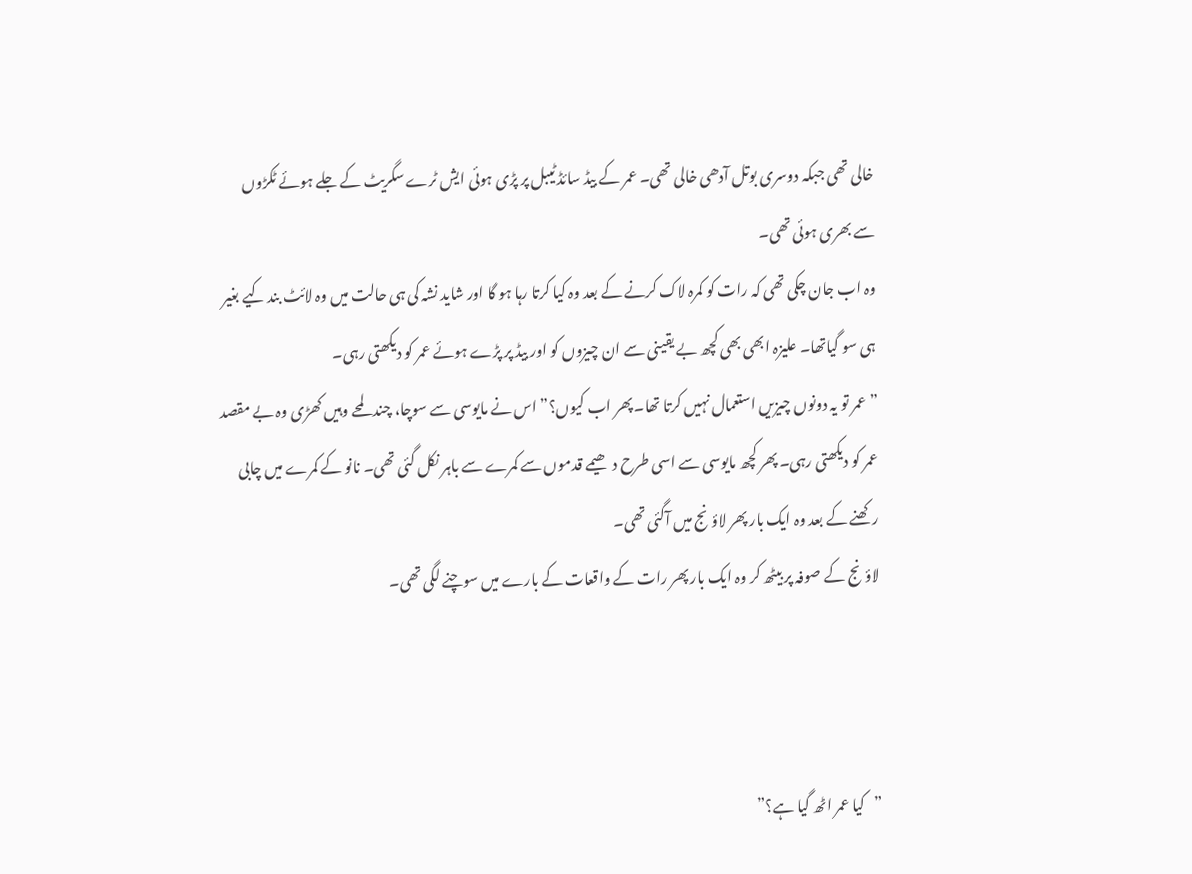خالی تھی جبکہ دوسری بوتل آدھی خالی تھی۔ عمر کے بیڈ سائڈ ٹیبل پر پڑی ہوئی ایش ٹرے سگریٹ کے جلے ہوئے ٹکڑوں سے بھری ہوئی تھی۔
وہ اب جان چکی تھی کہ رات کو کمرہ لاک کرنے کے بعد وہ کیا کرتا رہا ہو گا اور شاید نشہ کی ہی حالت میں وہ لائٹ بند کیے بغیر ہی سو گیاتھا۔ علیزہ ابھی بھی کچھ بے یقینی سے ان چیزوں کو اور بیڈ پر پڑے ہوئے عمر کو دیکھتی رہی۔
”عمر تو یہ دونوں چیزیں استعمال نہیں کرتا تھا۔ پھر اب کیوں؟” اس نے مایوسی سے سوچا، چند لمحے وہیں کھڑی وہ بے مقصد عمر کو دیکھتی رہی۔ پھر کچھ مایوسی سے اسی طرح دھیمے قدموں سے کمرے سے باہر نکل گئی تھی۔ نانو کے کمرے میں چابی رکھنے کے بعد وہ ایک بار پھر لاؤنج میں آگئی تھی۔
لاؤنج کے صوفہ پر بیٹھ کر وہ ایک بار پھر رات کے واقعات کے بارے میں سوچنے لگی تھی۔



”کیا عمر اٹھ گیا ہے؟”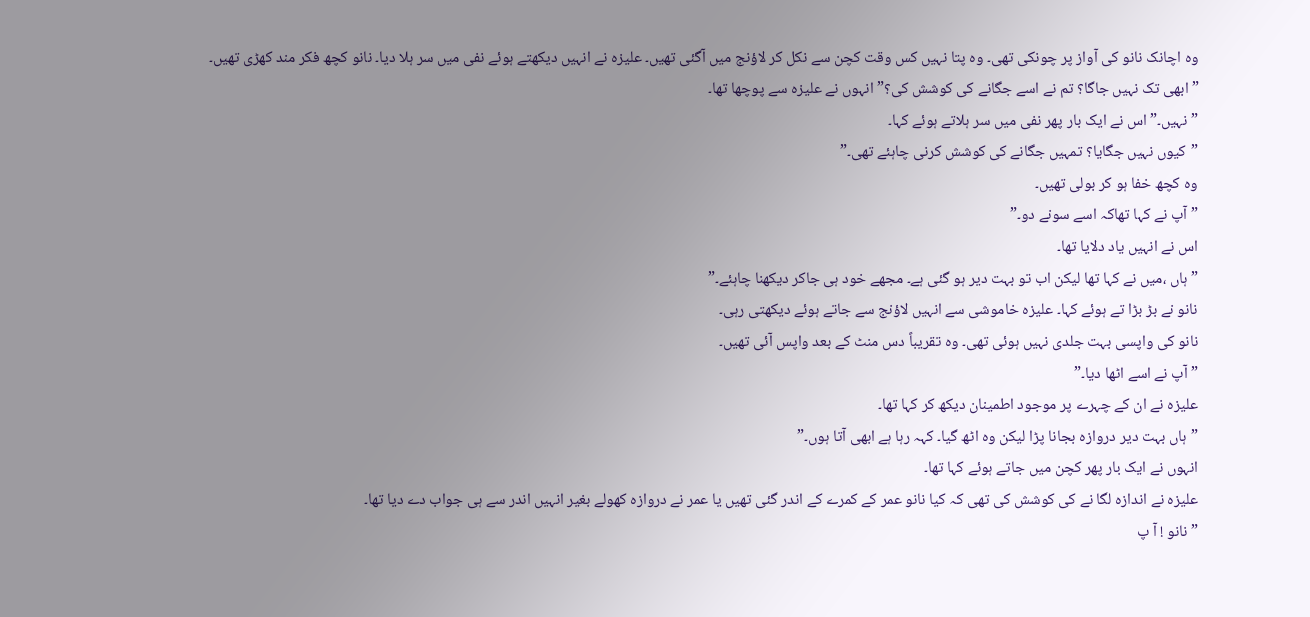وہ اچانک نانو کی آواز پر چونکی تھی۔ وہ پتا نہیں کس وقت کچن سے نکل کر لاؤنج میں آگئی تھیں۔ علیزہ نے انہیں دیکھتے ہوئے نفی میں سر ہلا دیا۔ نانو کچھ فکر مند کھڑی تھیں۔
”ابھی تک نہیں جاگا؟ تم نے اسے جگانے کی کوشش کی؟” انہوں نے علیزہ سے پوچھا تھا۔
”نہیں۔” اس نے ایک بار پھر نفی میں سر ہلاتے ہوئے کہا۔
”کیوں نہیں جگایا؟ تمہیں جگانے کی کوشش کرنی چاہئے تھی۔”
وہ کچھ خفا ہو کر بولی تھیں۔
”آپ نے کہا تھاکہ اسے سونے دو۔”
اس نے انہیں یاد دلایا تھا۔
”ہاں ،میں نے کہا تھا لیکن اب تو بہت دیر ہو گئی ہے۔ مجھے خود ہی جاکر دیکھنا چاہئے۔”
نانو نے بڑ بڑا تے ہوئے کہا۔ علیزہ خاموشی سے انہیں لاؤنج سے جاتے ہوئے دیکھتی رہی۔
نانو کی واپسی بہت جلدی نہیں ہوئی تھی۔ وہ تقریباً دس منٹ کے بعد واپس آئی تھیں۔
”آپ نے اسے اٹھا دیا۔”
علیزہ نے ان کے چہرے پر موجود اطمینان دیکھ کر کہا تھا۔
”ہاں بہت دیر دروازہ بجانا پڑا لیکن وہ اٹھ گیا۔ کہہ رہا ہے ابھی آتا ہوں۔”
انہوں نے ایک بار پھر کچن میں جاتے ہوئے کہا تھا۔
علیزہ نے اندازہ لگا نے کی کوشش کی تھی کہ کیا نانو عمر کے کمرے کے اندر گئی تھیں یا عمر نے دروازہ کھولے بغیر انہیں اندر سے ہی جواب دے دیا تھا۔
”نانو ! آ پ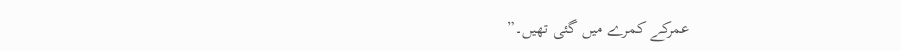عمرکے کمرے میں گئی تھیں۔”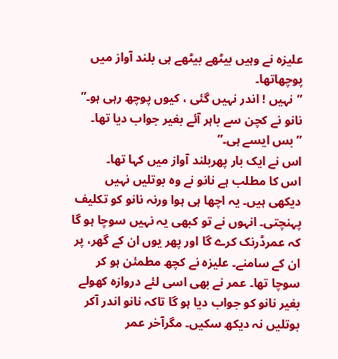علیزہ نے وہیں بیٹھے بیٹھے ہی بلند آواز میں پوچھاتھا۔
”نہیں ! اندر نہیں گئی ، کیوں پوچھ رہی ہو۔”
نانو نے کچن سے باہر آئے بغیر جواب دیا تھا۔
”بس ایسے ہی۔”
اس نے ایک بار پھربلند آواز میں کہا تھا۔
اس کا مطلب ہے نانو نے وہ بوتلیں نہیں دیکھی ہیں۔ یہ اچھا ہی ہوا ورنہ نانو کو تکلیف پہنچتی۔ انہوں نے تو کبھی یہ نہیں سوچا ہو گا کہ عمرڈرنک کرے گا اور پھر یوں ان کے گھر، پر ان کے سامنے۔ علیزہ نے کچھ مطمئن ہو کر سوچا تھا۔ عمر نے بھی اسی لئے دروازہ کھولے بغیر نانو کو جواب دیا ہو گا تاکہ نانو اندر آکر بوتلیں نہ دیکھ سکیں۔ مگرآخر عمر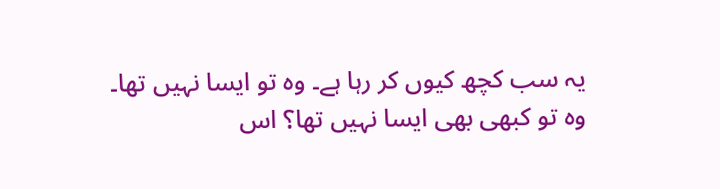یہ سب کچھ کیوں کر رہا ہے۔ وہ تو ایسا نہیں تھا۔ وہ تو کبھی بھی ایسا نہیں تھا؟ اس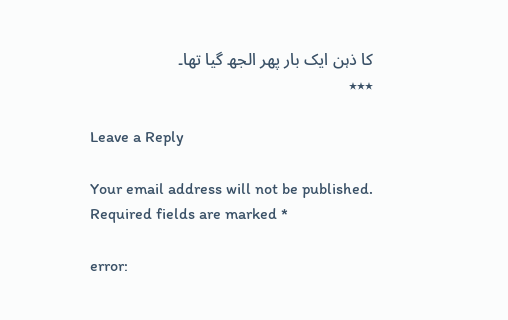کا ذہن ایک بار پھر الجھ گیا تھا۔
٭٭٭

Leave a Reply

Your email address will not be published. Required fields are marked *

error: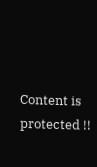Content is protected !!